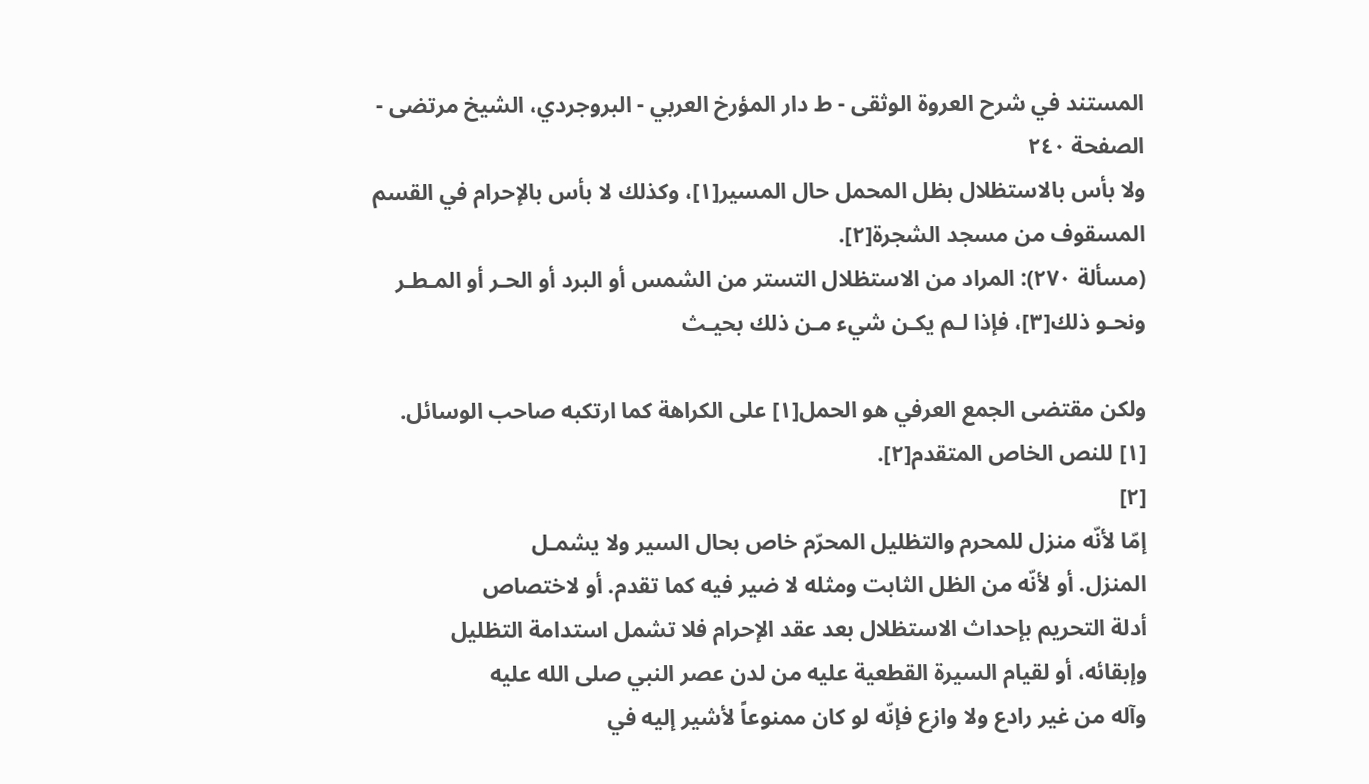المستند في شرح العروة الوثقى - ط دار المؤرخ العربي - البروجردي، الشيخ مرتضى - الصفحة ٢٤٠
ولا بأس بالاستظلال بظل المحمل حال المسير[١]، وكذلك لا بأس بالإحرام في القسم المسقوف من مسجد الشجرة[٢].
(مسألة ٢٧٠): المراد من الاستظلال التستر من الشمس أو البرد أو الحـر أو المـطـر ونحـو ذلك[٣]، فإذا لـم يكـن شيء مـن ذلك بحيـث

ولكن مقتضى الجمع العرفي هو الحمل[١] على الكراهة كما ارتكبه صاحب الوسائل.
[١] للنص الخاص المتقدم[٢].
[٢]
إمّا لأنّه منزل للمحرم والتظليل المحرّم خاص بحال السير ولا يشمـل
المنزل. أو لأنّه من الظل الثابت ومثله لا ضير فيه كما تقدم. أو لاختصاص
أدلة التحريم بإحداث الاستظلال بعد عقد الإحرام فلا تشمل استدامة التظليل
وإبقائه، أو لقيام السيرة القطعية عليه من لدن عصر النبي صلى الله عليه
وآله من غير رادع ولا وازع فإنّه لو كان ممنوعاً لأشير إليه في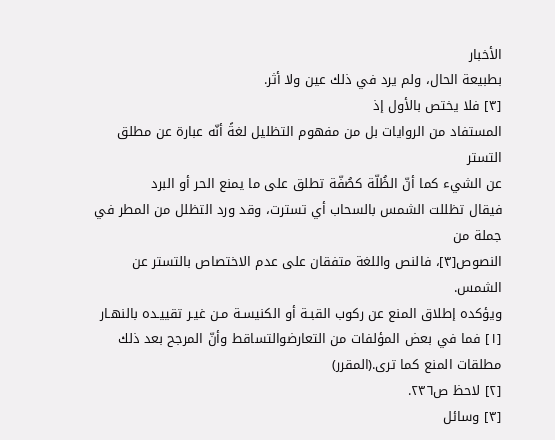الأخبار
بطبيعة الحال، ولم يرد في ذلك عين ولا أثر.
[٣] فلا يختص بالأول إذ
المستفاد من الروايات بل من مفهوم التظليل لغةً أنّه عبارة عن مطلق التستر
عن الشيء كما أنّ الظُلّة كصُفّة تطلق على ما يمنع الحر أو البرد
فيقال تظللت الشمس بالسحاب أي تسترت، وقد ورد التظلل من المطر في جملة من
النصوص[٣]، فالنص واللغة متفقان على عدم الاختصاص بالتستر عن الشمس.
ويؤكده إطلاق المنع عن ركوب القبـة أو الكنيسـة مـن غيـر تقييـده بالنهـار
[١] فما في بعض المؤلفات من التعارضوالتساقط وأنّ المرجح بعد ذلك مطلقات المنع كما ترى.(المقرر)
[٢] لاحظ ص٢٣٦.
[٣] وسائل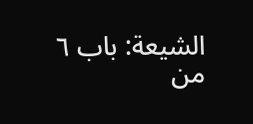الشيعة: باب ٦ من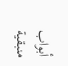أبواب منبقية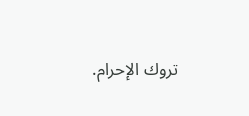تروك الإحرام.